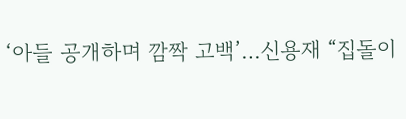‘아들 공개하며 깜짝 고백’…신용재 “집돌이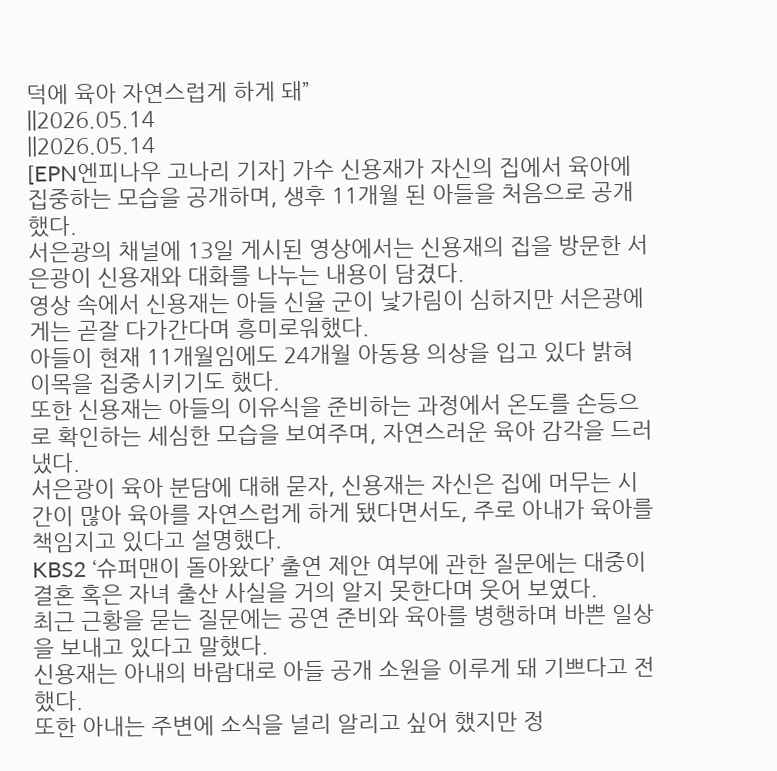덕에 육아 자연스럽게 하게 돼”
||2026.05.14
||2026.05.14
[EPN엔피나우 고나리 기자] 가수 신용재가 자신의 집에서 육아에 집중하는 모습을 공개하며, 생후 11개월 된 아들을 처음으로 공개했다.
서은광의 채널에 13일 게시된 영상에서는 신용재의 집을 방문한 서은광이 신용재와 대화를 나누는 내용이 담겼다.
영상 속에서 신용재는 아들 신율 군이 낯가림이 심하지만 서은광에게는 곧잘 다가간다며 흥미로워했다.
아들이 현재 11개월임에도 24개월 아동용 의상을 입고 있다 밝혀 이목을 집중시키기도 했다.
또한 신용재는 아들의 이유식을 준비하는 과정에서 온도를 손등으로 확인하는 세심한 모습을 보여주며, 자연스러운 육아 감각을 드러냈다.
서은광이 육아 분담에 대해 묻자, 신용재는 자신은 집에 머무는 시간이 많아 육아를 자연스럽게 하게 됐다면서도, 주로 아내가 육아를 책임지고 있다고 설명했다.
KBS2 ‘슈퍼맨이 돌아왔다’ 출연 제안 여부에 관한 질문에는 대중이 결혼 혹은 자녀 출산 사실을 거의 알지 못한다며 웃어 보였다.
최근 근황을 묻는 질문에는 공연 준비와 육아를 병행하며 바쁜 일상을 보내고 있다고 말했다.
신용재는 아내의 바람대로 아들 공개 소원을 이루게 돼 기쁘다고 전했다.
또한 아내는 주변에 소식을 널리 알리고 싶어 했지만 정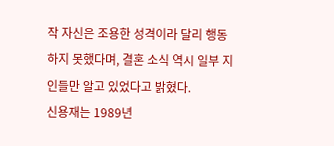작 자신은 조용한 성격이라 달리 행동하지 못했다며, 결혼 소식 역시 일부 지인들만 알고 있었다고 밝혔다.
신용재는 1989년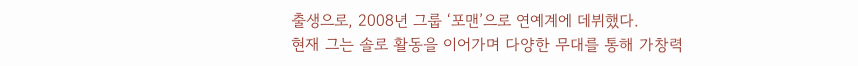출생으로, 2008년 그룹 ‘포맨’으로 연예계에 데뷔했다.
현재 그는 솔로 활동을 이어가며 다양한 무대를 통해 가창력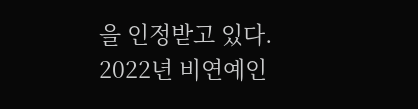을 인정받고 있다.
2022년 비연예인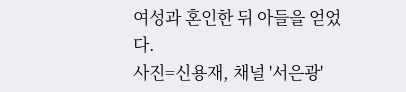여성과 혼인한 뒤 아들을 얻었다.
사진=신용재, 채널 '서은광'